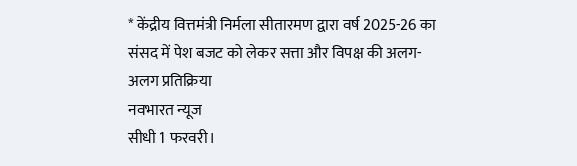* केंद्रीय वित्तमंत्री निर्मला सीतारमण द्वारा वर्ष 2025-26 का संसद में पेश बजट को लेकर सत्ता और विपक्ष की अलग-अलग प्रतिक्रिया
नवभारत न्यूज
सीधी 1 फरवरी।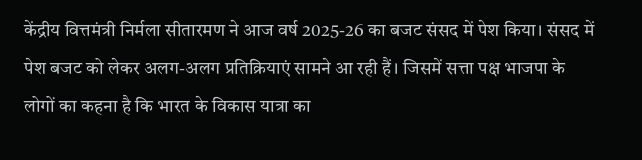केंद्रीय वित्तमंत्री निर्मला सीतारमण ने आज वर्ष 2025-26 का बजट संसद में पेश किया। संसद में पेश बजट को लेकर अलग-अलग प्रतिक्रियाएं सामने आ रही हैं। जिसमें सत्ता पक्ष भाजपा के लोगों का कहना है कि भारत के विकास यात्रा का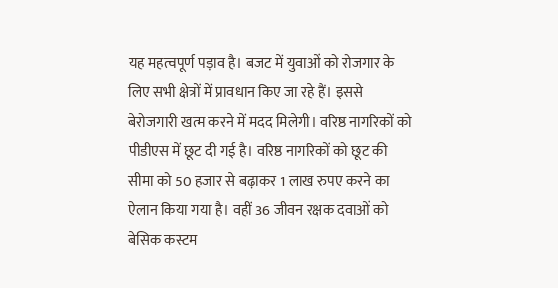यह महत्वपूर्ण पड़ाव है। बजट में युवाओं को रोजगार के लिए सभी क्षेत्रों में प्रावधान किए जा रहे हैं। इससे बेरोजगारी खत्म करने में मदद मिलेगी। वरिष्ठ नागरिकों को पीडीएस में छूट दी गई है। वरिष्ठ नागरिकों को छूट की सीमा को 50 हजार से बढ़ाकर 1 लाख रुपए करने का ऐलान किया गया है। वहीं 36 जीवन रक्षक दवाओं को बेसिक कस्टम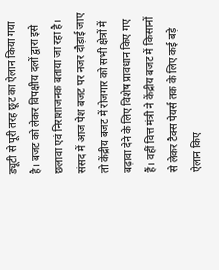ड्यूटी से पूरी तरह छूट का ऐलान किया गया है। बजट को लेकर विपक्षीय दलों द्वारा इसे छलावा एवं निराशाजनक बताया जा रहा है।
संसद में आज पेश बजट पर नजर दौड़ाई जाए तो केंद्रीय बजट में रोजगार को सभी क्षेत्रों में बढ़ावा देने के लिए विशेष प्रावधान किए गए हैं। वहीं वित्त मंत्री ने केंद्रीय बजट में किसानों से लेकर टैक्स पेयर्स तक के लिए कई बड़े ऐलान किए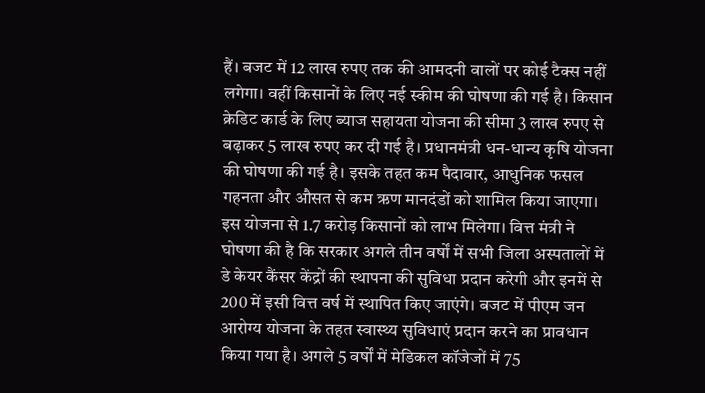हैं। बजट में 12 लाख रुपए तक की आमदनी वालों पर कोई टैक्स नहीं लगेगा। वहीं किसानों के लिए नई स्कीम की घोषणा की गई है। किसान क्रेडिट कार्ड के लिए ब्याज सहायता योजना की सीमा 3 लाख रुपए से बढ़ाकर 5 लाख रुपए कर दी गई है। प्रधानमंत्री धन-धान्य कृषि योजना की घोषणा की गई है। इसके तहत कम पैदावार, आधुनिक फसल गहनता और औसत से कम ऋण मानदंडों को शामिल किया जाएगा। इस योजना से 1.7 करोड़ किसानों को लाभ मिलेगा। वित्त मंत्री ने घोषणा की है कि सरकार अगले तीन वर्षों में सभी जिला अस्पतालों में डे केयर कैंसर केंद्रों की स्थापना की सुविधा प्रदान करेगी और इनमें से 200 में इसी वित्त वर्ष में स्थापित किए जाएंगे। बजट में पीएम जन आरोग्य योजना के तहत स्वास्थ्य सुविधाएं प्रदान करने का प्रावधान किया गया है। अगले 5 वर्षों में मेडिकल कॉजेजों में 75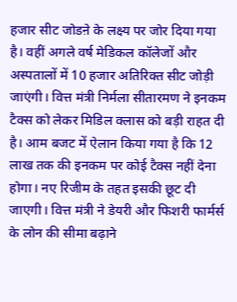हजार सीट जोडऩे के लक्ष्य पर जोर दिया गया है। वहीं अगले वर्ष मेडिकल कॉलेजों और अस्पतालों में 10 हजार अतिरिक्त सीट जोड़ी जाएंगी। वित्त मंत्री निर्मला सीतारमण ने इनकम टैक्स को लेकर मिडिल क्लास को बड़ी राहत दी है। आम बजट में ऐलान किया गया है कि 12 लाख तक की इनकम पर कोई टैक्स नहीं देना होगा। नए रिजीम के तहत इसकी छूट दी जाएगी। वित्त मंत्री ने डेयरी और फिशरी फार्मर्स के लोन की सीमा बढ़ाने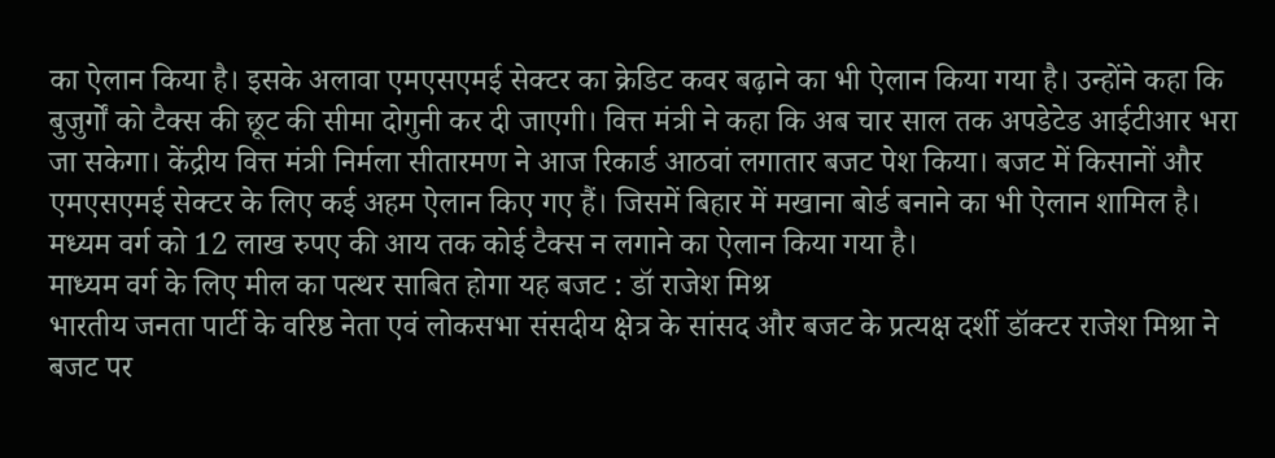का ऐलान किया है। इसके अलावा एमएसएमई सेक्टर का क्रेडिट कवर बढ़ाने का भी ऐलान किया गया है। उन्होंने कहा कि बुजुर्गों को टैक्स की छूट की सीमा दोगुनी कर दी जाएगी। वित्त मंत्री ने कहा कि अब चार साल तक अपडेटेड आईटीआर भरा जा सकेगा। केंद्रीय वित्त मंत्री निर्मला सीतारमण ने आज रिकार्ड आठवां लगातार बजट पेश किया। बजट में किसानों और एमएसएमई सेक्टर के लिए कई अहम ऐलान किए गए हैं। जिसमें बिहार में मखाना बोर्ड बनाने का भी ऐलान शामिल है। मध्यम वर्ग को 12 लाख रुपए की आय तक कोई टैक्स न लगाने का ऐलान किया गया है।
माध्यम वर्ग के लिए मील का पत्थर साबित होगा यह बजट : डॉ राजेश मिश्र
भारतीय जनता पार्टी के वरिष्ठ नेता एवं लोकसभा संसदीय क्षेत्र के सांसद और बजट के प्रत्यक्ष दर्शी डॉक्टर राजेश मिश्रा ने बजट पर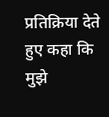प्रतिक्रिया देते हुए कहा कि मुझे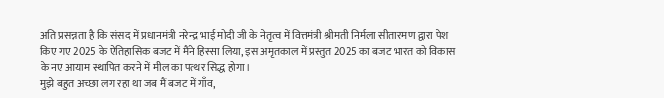अति प्रसन्नता है कि संसद में प्रधानमंत्री नरेन्द्र भाई मोदी जी के नेतृत्व में वित्तमंत्री श्रीमती निर्मला सीतारमण द्वारा पेश किए गए 2025 के ऐतिहासिक बजट में मैंने हिस्सा लिया, इस अमृतकाल में प्रस्तुत 2025 का बजट भारत को विकास के नए आयाम स्थापित करने में मील का पत्थर सिद्ध होगा।
मुझे बहुत अच्छा लग रहा था जब मैं बजट में गाँव,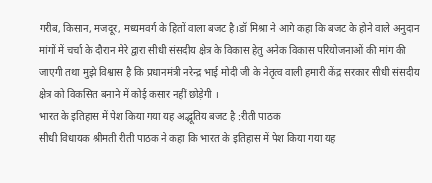गरीब, किसान, मजदूर, मध्यमवर्ग के हितों वाला बजट है।डॉ मिश्रा ने आगे कहा कि बजट के होने वाले अनुदान मांगों में चर्चा के दौरान मेरे द्वारा सीधी संसदीय क्षेत्र के विकास हेतु अनेक विकास परियोजनाओं की मांग की जाएगी तथा मुझे विश्वास है कि प्रधानमंत्री नरेन्द्र भाई मोदी जी के नेतृत्व वाली हमारी केंद्र सरकार सीधी संसदीय क्षेत्र को विकसित बनाने में कोई कसार नहीं छोड़ेगी ।
भारत के इतिहास में पेश किया गया यह अद्भूतिय बजट है :रीती पाठक
सीधी विधायक श्रीमती रीती पाठक ने कहा कि भारत के इतिहास में पेश किया गया यह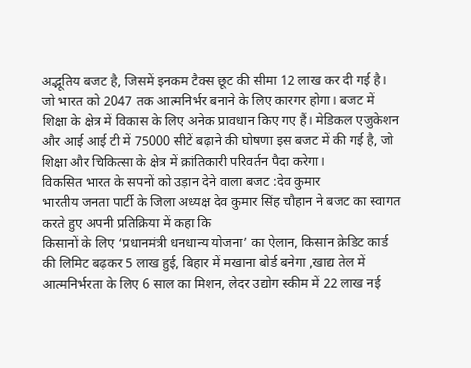अद्भूतिय बजट है, जिसमें इनकम टैक्स छूट की सीमा 12 लाख कर दी गई है। जो भारत को 2047 तक आत्मनिर्भर बनाने के लिए कारगर होगा। बजट में शिक्षा के क्षेत्र में विकास के लिए अनेक प्रावधान किए गए हैं। मेडिकल एजुकेशन और आई आई टी में 75000 सीटें बढ़ाने की घोषणा इस बजट में की गई है, जो शिक्षा और चिकित्सा के क्षेत्र में क्रांतिकारी परिवर्तन पैदा करेगा।
विकसित भारत के सपनों को उड़ान देने वाला बजट :देव कुमार
भारतीय जनता पार्टी के जिला अध्यक्ष देव कुमार सिंह चौहान ने बजट का स्वागत करते हुए अपनी प्रतिक्रिया में कहा कि
किसानों के लिए ‘प्रधानमंत्री धनधान्य योजना’ का ऐलान, किसान क्रेडिट कार्ड की लिमिट बढ़कर 5 लाख हुई, बिहार में मखाना बोर्ड बनेगा ,खाद्य तेल में आत्मनिर्भरता के लिए 6 साल का मिशन, लेदर उद्योग स्कीम में 22 लाख नई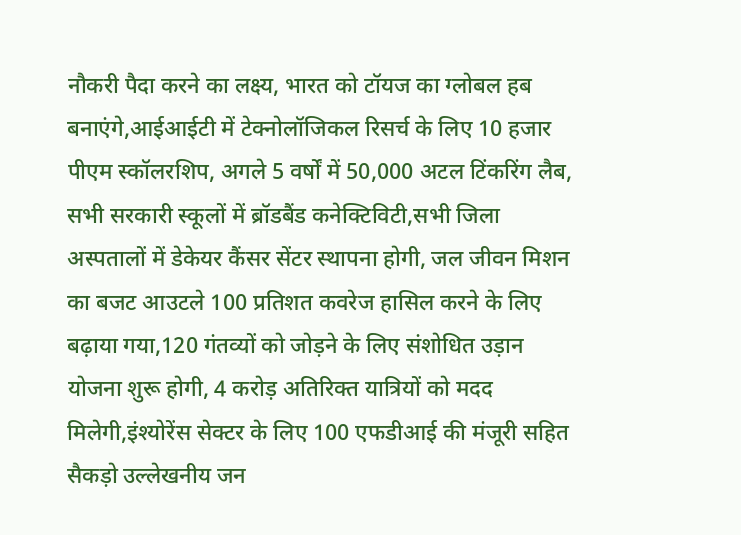नौकरी पैदा करने का लक्ष्य, भारत को टॉयज का ग्लोबल हब बनाएंगे,आईआईटी में टेक्नोलॉजिकल रिसर्च के लिए 10 हजार पीएम स्कॉलरशिप, अगले 5 वर्षों में 50,000 अटल टिंकरिंग लैब, सभी सरकारी स्कूलों में ब्रॉडबैंड कनेक्टिविटी,सभी जिला अस्पतालों में डेकेयर कैंसर सेंटर स्थापना होगी, जल जीवन मिशन का बजट आउटले 100 प्रतिशत कवरेज हासिल करने के लिए बढ़ाया गया,120 गंतव्यों को जोड़ने के लिए संशोधित उड़ान योजना शुरू होगी, 4 करोड़ अतिरिक्त यात्रियों को मदद मिलेगी,इंश्योरेंस सेक्टर के लिए 100 एफडीआई की मंजूरी सहित सैकड़ो उल्लेखनीय जन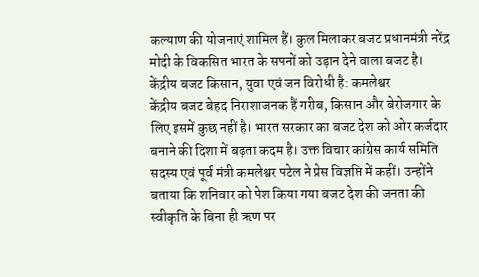कल्याण की योजनाएं शामिल हैं। कुल मिलाकर बजट प्रधानमंत्री नरेंद्र मोदी के विकसित भारत के सपनों को उड़ान देने वाला बजट है।
केंद्रीय बजट किसान, युवा एवं जन विरोधी है: कमलेश्वर
केंद्रीय बजट बेहद निराशाजनक हैं गरीब, किसान और बेरोजगार के लिए इसमें कुछ नहीं है। भारत सरकार का बजट देश को ओर कर्जदार बनाने की दिशा में बढ़ता कदम है। उक्त विचार कांग्रेस कार्य समिति सदस्य एवं पूर्व मंत्री कमलेश्वर पटेल ने प्रेस विज्ञप्ति में कहीं। उन्होंने बताया कि शनिवार को पेश किया गया बजट देश की जनता की स्वीकृति के बिना ही ऋण पर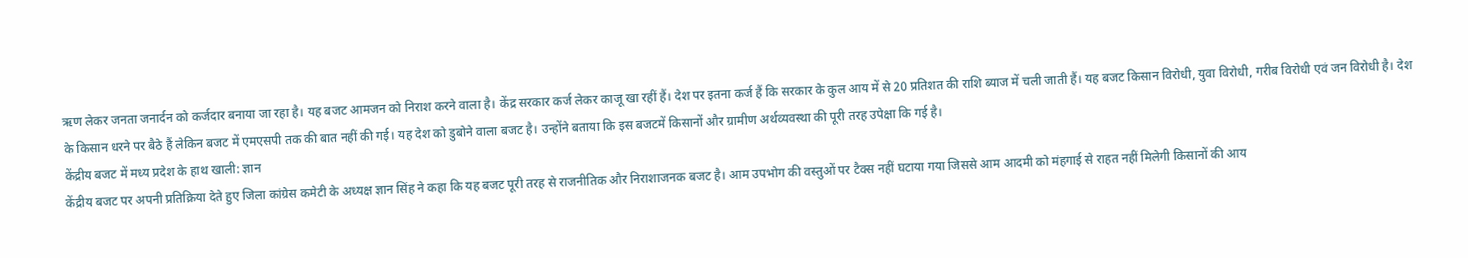ऋण लेकर जनता जनार्दन को कर्जदार बनाया जा रहा है। यह बजट आमजन को निराश करने वाला है। केंद्र सरकार कर्ज लेकर काजू खा रहीं हैं। देश पर इतना कर्ज हैं कि सरकार के कुल आय में से 20 प्रतिशत की राशि ब्याज में चली जाती हैं। यह बजट किसान विरोधी, युवा विरोधी, गरीब विरोधी एवं जन विरोधी है। देश के किसान धरने पर बैठे हैं लेकिन बजट में एमएसपी तक की बात नहीं की गई। यह देश को डुबोने वाला बजट है। उन्होंने बताया कि इस बजटमें किसानों और ग्रामीण अर्थव्यवस्था की पूरी तरह उपेक्षा कि गई है।
केंद्रीय बजट में मध्य प्रदेश के हाथ खाली: ज्ञान
केंद्रीय बजट पर अपनी प्रतिक्रिया देते हुए जिला कांग्रेस कमेटी के अध्यक्ष ज्ञान सिंह ने कहा कि यह बजट पूरी तरह से राजनीतिक और निराशाजनक बजट है। आम उपभोग की वस्तुओं पर टैक्स नहीं घटाया गया जिससे आम आदमी को मंहगाई से राहत नहीं मिलेगी किसानों की आय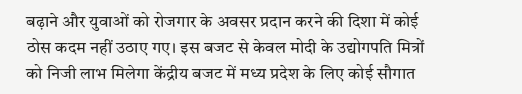बढ़ाने और युवाओं को रोजगार के अवसर प्रदान करने की दिशा में कोई ठोस कदम नहीं उठाए गए। इस बजट से केवल मोदी के उद्योगपति मित्रों को निजी लाभ मिलेगा केंद्रीय बजट में मध्य प्रदेश के लिए कोई सौगात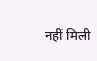नहीं मिली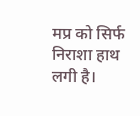मप्र को सिर्फ निराशा हाथ लगी है।